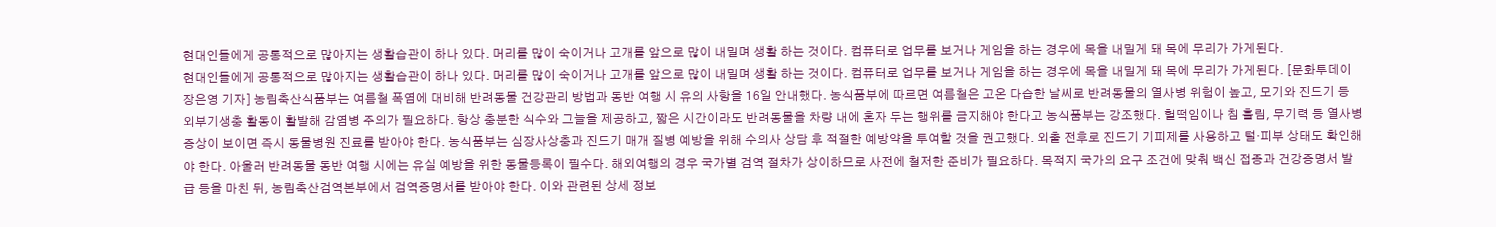현대인들에게 공통적으로 많아지는 생활습관이 하나 있다. 머리를 많이 숙이거나 고개를 앞으로 많이 내밀며 생활 하는 것이다. 컴퓨터로 업무를 보거나 게임을 하는 경우에 목을 내밀게 돼 목에 무리가 가게된다.
현대인들에게 공통적으로 많아지는 생활습관이 하나 있다. 머리를 많이 숙이거나 고개를 앞으로 많이 내밀며 생활 하는 것이다. 컴퓨터로 업무를 보거나 게임을 하는 경우에 목을 내밀게 돼 목에 무리가 가게된다. [문화투데이 장은영 기자] 농림축산식품부는 여름철 폭염에 대비해 반려동물 건강관리 방법과 동반 여행 시 유의 사항을 16일 안내했다. 농식품부에 따르면 여름철은 고온 다습한 날씨로 반려동물의 열사병 위험이 높고, 모기와 진드기 등 외부기생충 활동이 활발해 감염병 주의가 필요하다. 항상 충분한 식수와 그늘을 제공하고, 짧은 시간이라도 반려동물을 차량 내에 혼자 두는 행위를 금지해야 한다고 농식품부는 강조했다. 헐떡임이나 침 흘림, 무기력 등 열사병 증상이 보이면 즉시 동물병원 진료를 받아야 한다. 농식품부는 심장사상충과 진드기 매개 질병 예방을 위해 수의사 상담 후 적절한 예방약을 투여할 것을 권고했다. 외출 전후로 진드기 기피제를 사용하고 털·피부 상태도 확인해야 한다. 아울러 반려동물 동반 여행 시에는 유실 예방을 위한 동물등록이 필수다. 해외여행의 경우 국가별 검역 절차가 상이하므로 사전에 철저한 준비가 필요하다. 목적지 국가의 요구 조건에 맞춰 백신 접종과 건강증명서 발급 등을 마친 뒤, 농림축산검역본부에서 검역증명서를 받아야 한다. 이와 관련된 상세 정보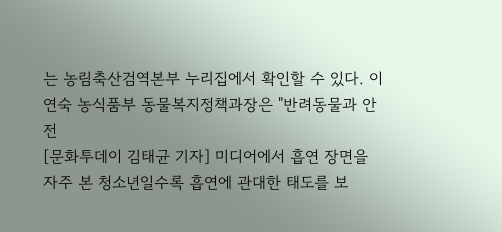는 농림축산검역본부 누리집에서 확인할 수 있다. 이연숙 농식품부 동물복지정책과장은 "반려동물과 안전
[문화투데이 김태균 기자] 미디어에서 흡연 장면을 자주 본 청소년일수록 흡연에 관대한 태도를 보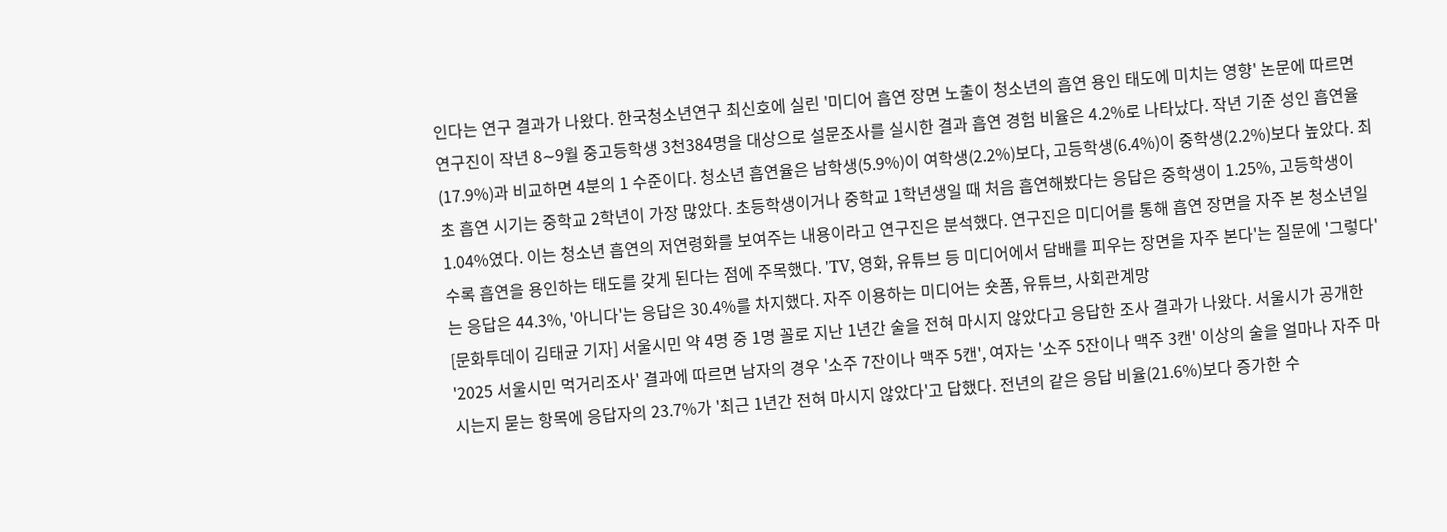인다는 연구 결과가 나왔다. 한국청소년연구 최신호에 실린 '미디어 흡연 장면 노출이 청소년의 흡연 용인 태도에 미치는 영향' 논문에 따르면 연구진이 작년 8∼9월 중고등학생 3천384명을 대상으로 설문조사를 실시한 결과 흡연 경험 비율은 4.2%로 나타났다. 작년 기준 성인 흡연율(17.9%)과 비교하면 4분의 1 수준이다. 청소년 흡연율은 남학생(5.9%)이 여학생(2.2%)보다, 고등학생(6.4%)이 중학생(2.2%)보다 높았다. 최초 흡연 시기는 중학교 2학년이 가장 많았다. 초등학생이거나 중학교 1학년생일 때 처음 흡연해봤다는 응답은 중학생이 1.25%, 고등학생이 1.04%였다. 이는 청소년 흡연의 저연령화를 보여주는 내용이라고 연구진은 분석했다. 연구진은 미디어를 통해 흡연 장면을 자주 본 청소년일수록 흡연을 용인하는 태도를 갖게 된다는 점에 주목했다. 'TV, 영화, 유튜브 등 미디어에서 담배를 피우는 장면을 자주 본다'는 질문에 '그렇다'는 응답은 44.3%, '아니다'는 응답은 30.4%를 차지했다. 자주 이용하는 미디어는 숏폼, 유튜브, 사회관계망
[문화투데이 김태균 기자] 서울시민 약 4명 중 1명 꼴로 지난 1년간 술을 전혀 마시지 않았다고 응답한 조사 결과가 나왔다. 서울시가 공개한 '2025 서울시민 먹거리조사' 결과에 따르면 남자의 경우 '소주 7잔이나 맥주 5캔', 여자는 '소주 5잔이나 맥주 3캔' 이상의 술을 얼마나 자주 마시는지 묻는 항목에 응답자의 23.7%가 '최근 1년간 전혀 마시지 않았다'고 답했다. 전년의 같은 응답 비율(21.6%)보다 증가한 수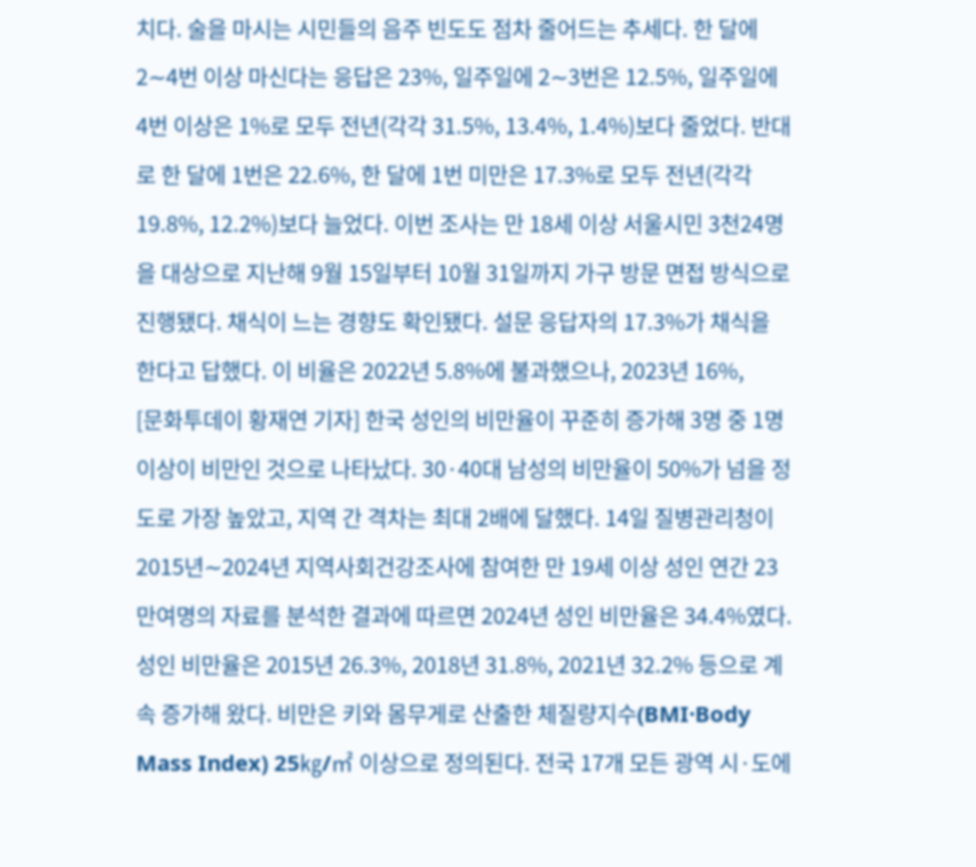치다. 술을 마시는 시민들의 음주 빈도도 점차 줄어드는 추세다. 한 달에 2∼4번 이상 마신다는 응답은 23%, 일주일에 2∼3번은 12.5%, 일주일에 4번 이상은 1%로 모두 전년(각각 31.5%, 13.4%, 1.4%)보다 줄었다. 반대로 한 달에 1번은 22.6%, 한 달에 1번 미만은 17.3%로 모두 전년(각각 19.8%, 12.2%)보다 늘었다. 이번 조사는 만 18세 이상 서울시민 3천24명을 대상으로 지난해 9월 15일부터 10월 31일까지 가구 방문 면접 방식으로 진행됐다. 채식이 느는 경향도 확인됐다. 설문 응답자의 17.3%가 채식을 한다고 답했다. 이 비율은 2022년 5.8%에 불과했으나, 2023년 16%,
[문화투데이 황재연 기자] 한국 성인의 비만율이 꾸준히 증가해 3명 중 1명 이상이 비만인 것으로 나타났다. 30·40대 남성의 비만율이 50%가 넘을 정도로 가장 높았고, 지역 간 격차는 최대 2배에 달했다. 14일 질병관리청이 2015년∼2024년 지역사회건강조사에 참여한 만 19세 이상 성인 연간 23만여명의 자료를 분석한 결과에 따르면 2024년 성인 비만율은 34.4%였다. 성인 비만율은 2015년 26.3%, 2018년 31.8%, 2021년 32.2% 등으로 계속 증가해 왔다. 비만은 키와 몸무게로 산출한 체질량지수(BMI·Body Mass Index) 25㎏/㎡ 이상으로 정의된다. 전국 17개 모든 광역 시·도에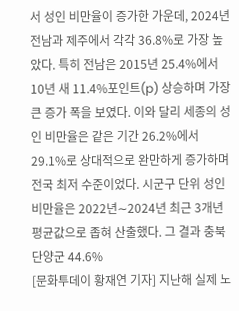서 성인 비만율이 증가한 가운데, 2024년 전남과 제주에서 각각 36.8%로 가장 높았다. 특히 전남은 2015년 25.4%에서 10년 새 11.4%포인트(p) 상승하며 가장 큰 증가 폭을 보였다. 이와 달리 세종의 성인 비만율은 같은 기간 26.2%에서 29.1%로 상대적으로 완만하게 증가하며 전국 최저 수준이었다. 시군구 단위 성인 비만율은 2022년∼2024년 최근 3개년 평균값으로 좁혀 산출했다. 그 결과 충북 단양군 44.6%
[문화투데이 황재연 기자] 지난해 실제 노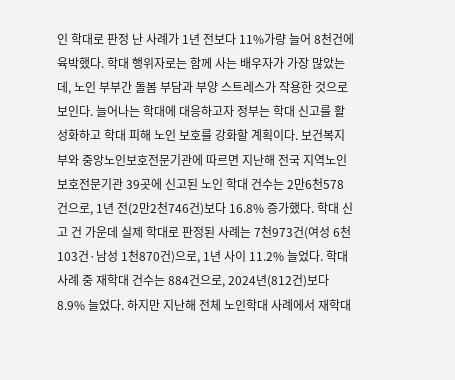인 학대로 판정 난 사례가 1년 전보다 11%가량 늘어 8천건에 육박했다. 학대 행위자로는 함께 사는 배우자가 가장 많았는데, 노인 부부간 돌봄 부담과 부양 스트레스가 작용한 것으로 보인다. 늘어나는 학대에 대응하고자 정부는 학대 신고를 활성화하고 학대 피해 노인 보호를 강화할 계획이다. 보건복지부와 중앙노인보호전문기관에 따르면 지난해 전국 지역노인보호전문기관 39곳에 신고된 노인 학대 건수는 2만6천578건으로, 1년 전(2만2천746건)보다 16.8% 증가했다. 학대 신고 건 가운데 실제 학대로 판정된 사례는 7천973건(여성 6천103건·남성 1천870건)으로, 1년 사이 11.2% 늘었다. 학대 사례 중 재학대 건수는 884건으로, 2024년(812건)보다 8.9% 늘었다. 하지만 지난해 전체 노인학대 사례에서 재학대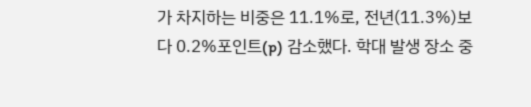가 차지하는 비중은 11.1%로, 전년(11.3%)보다 0.2%포인트(p) 감소했다. 학대 발생 장소 중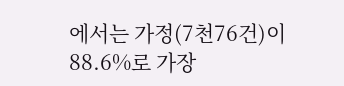에서는 가정(7천76건)이 88.6%로 가장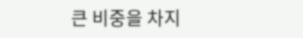큰 비중을 차지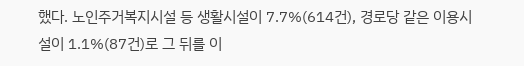했다. 노인주거복지시설 등 생활시설이 7.7%(614건), 경로당 같은 이용시설이 1.1%(87건)로 그 뒤를 이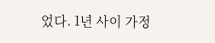었다. 1년 사이 가정